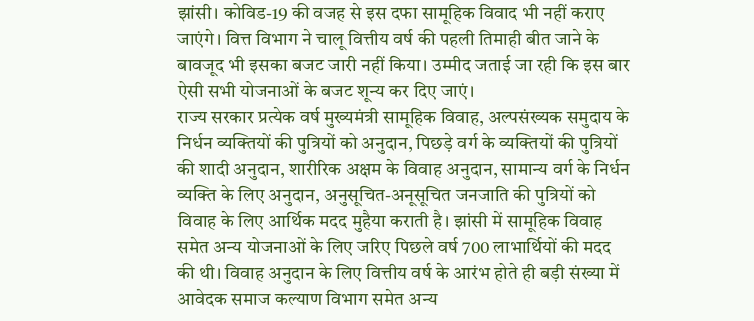झांसी। कोविड-19 की वजह से इस दफा सामूहिक विवाद भी नहीं कराए जाएंगे। वित्त विभाग ने चालू वित्तीय वर्ष की पहली तिमाही बीत जाने के बावजूद भी इसका बजट जारी नहीं किया। उम्मीद जताई जा रही कि इस बार ऐसी सभी योजनाओं के बजट शून्य कर दिए जाएं।
राज्य सरकार प्रत्येक वर्ष मुख्यमंत्री सामूहिक विवाह, अल्पसंख्यक समुदाय के निर्धन व्यक्तियों की पुत्रियों को अनुदान, पिछड़े वर्ग के व्यक्तियों की पुत्रियों की शादी अनुदान, शारीरिक अक्षम के विवाह अनुदान, सामान्य वर्ग के निर्धन व्यक्ति के लिए अनुदान, अनुसूचित-अनूसूचित जनजाति की पुत्रियों को विवाह के लिए आर्थिक मदद मुहैया कराती है। झांसी में सामूहिक विवाह समेत अन्य योजनाओं के लिए जरिए पिछले वर्ष 700 लाभार्थियों की मदद की थी। विवाह अनुदान के लिए वित्तीय वर्ष के आरंभ होते ही बड़ी संख्या में आवेदक समाज कल्याण विभाग समेत अन्य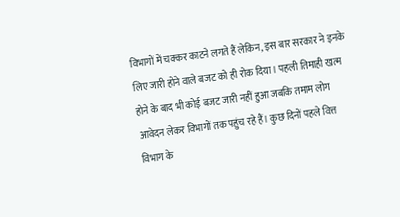विभागों में चक्कर काटने लगते हैं लेकिन, इस बार सरकार ने इनके लिए जारी होने वाले बजट को ही रोक दिया। पहली तिमाही खत्म होने के बाद भी कोई बजट जारी नहीं हुआ जबकि तमाम लोग आवेदन लेकर विभागों तक पहुंच रहे हैं। कुछ दिनों पहले वित्त विभाग के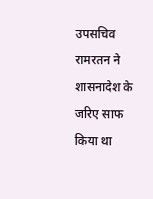उपसचिव रामरतन ने शासनादेश के जरिए साफ किया था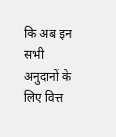कि अब इन सभी अनुदानों के लिए वित्त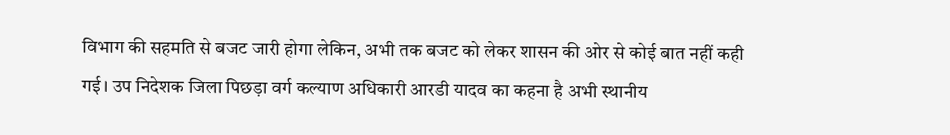विभाग की सहमति से बजट जारी होगा लेकिन, अभी तक बजट को लेकर शासन की ओर से कोई बात नहीं कही गई। उप निदेशक जिला पिछड़ा वर्ग कल्याण अधिकारी आरडी यादव का कहना है अभी स्थानीय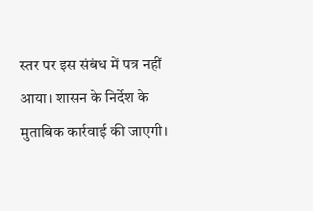स्तर पर इस संबंध में पत्र नहीं आया। शासन के निर्देश के मुताबिक कार्रवाई की जाएगी।